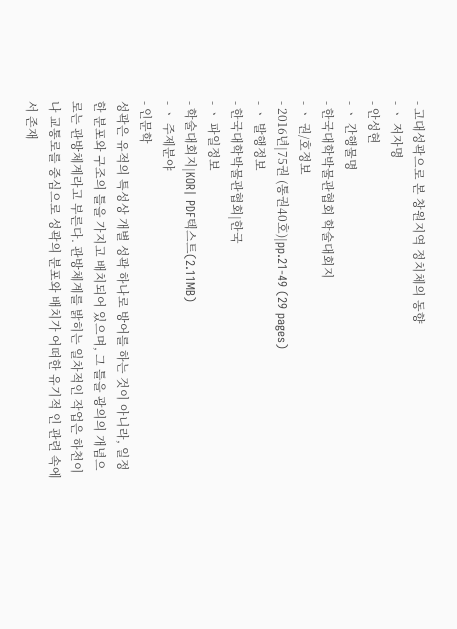- 고대성곽으로 본 창원지역 정치체의 동향
- ㆍ 저자명
- 안성현
- ㆍ 간행물명
- 한국대학박물관협회 학술대회지
- ㆍ 권/호정보
- 2016년|75권 (통권40호)|pp.21-49 (29 pages)
- ㆍ 발행정보
- 한국대학박물관협회|한국
- ㆍ 파일정보
- 학술대회지|KOR| PDF텍스트(2.11MB)
- ㆍ 주제분야
- 인문학
성곽은 유적의 특성상 개별 성곽 하나로 방어를 하는 것이 아니라, 일정한 분포와 구조의 틀을 가지고 배치되어 있으며, 그 틀을 광의의 개념으로는 관방체계라고 부른다. 관방체계를 밝히는 일차적인 작업은 하천이나 교통로를 중심으로 성곽의 분포와 배치가 어떠한 유기적 인 관련 속에서 존재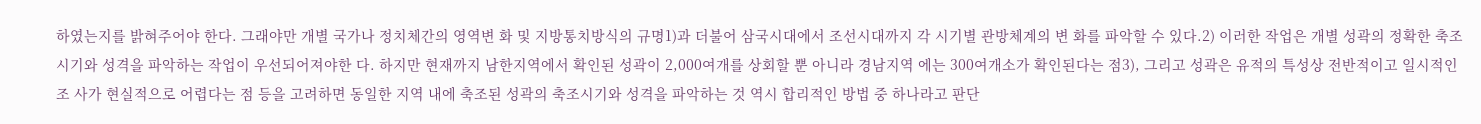하였는지를 밝혀주어야 한다. 그래야만 개별 국가나 정치체간의 영역변 화 및 지방통치방식의 규명1)과 더불어 삼국시대에서 조선시대까지 각 시기별 관방체계의 변 화를 파악할 수 있다.2) 이러한 작업은 개별 성곽의 정확한 축조시기와 성격을 파악하는 작업이 우선되어져야한 다. 하지만 현재까지 남한지역에서 확인된 성곽이 2,000여개를 상회할 뿐 아니라 경남지역 에는 300여개소가 확인된다는 점3), 그리고 성곽은 유적의 특성상 전반적이고 일시적인 조 사가 현실적으로 어렵다는 점 등을 고려하면 동일한 지역 내에 축조된 성곽의 축조시기와 성격을 파악하는 것 역시 합리적인 방법 중 하나라고 판단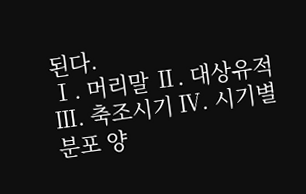된다.
Ⅰ. 머리말 Ⅱ. 대상유적 Ⅲ. 축조시기 Ⅳ. 시기별 분포 양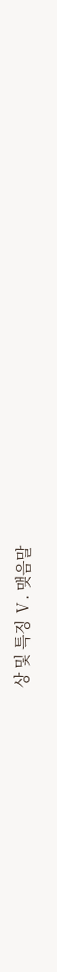상 및 특징 Ⅴ. 맺음말